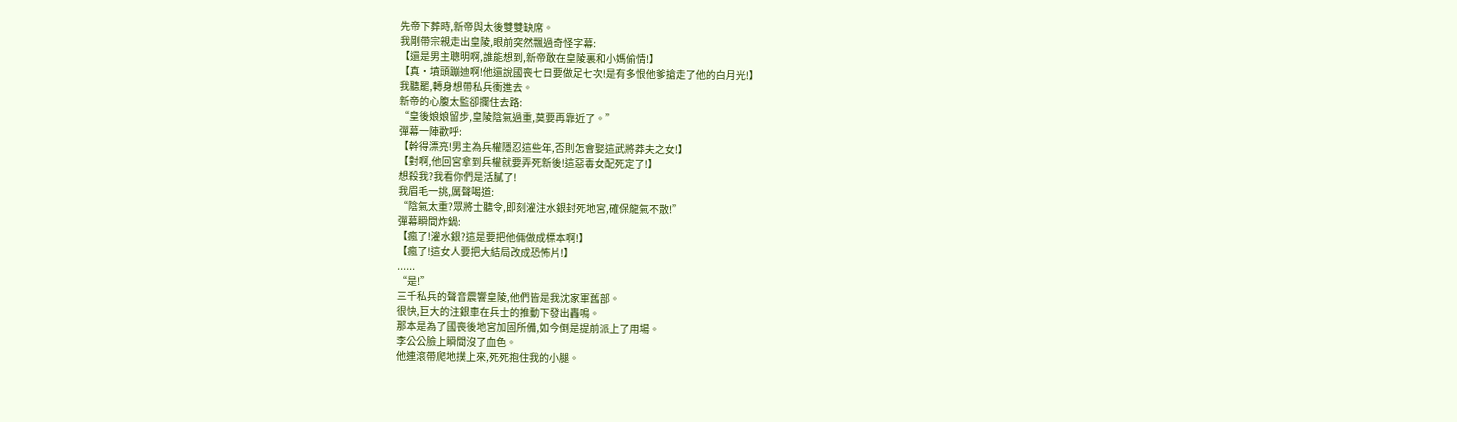先帝下葬時,新帝與太後雙雙缺席。
我剛帶宗親走出皇陵,眼前突然飄過奇怪字幕:
【還是男主聰明啊,誰能想到,新帝敢在皇陵裏和小媽偷情!】
【真·墳頭蹦迪啊!他還說國喪七日要做足七次!是有多恨他爹搶走了他的白月光!】
我聽罷,轉身想帶私兵衝進去。
新帝的心腹太監卻攔住去路:
“皇後娘娘留步,皇陵陰氣過重,莫要再靠近了。”
彈幕一陣歡呼:
【幹得漂亮!男主為兵權隱忍這些年,否則怎會娶這武將莽夫之女!】
【對啊,他回宮拿到兵權就要弄死新後!這惡毒女配死定了!】
想殺我?我看你們是活膩了!
我眉毛一挑,厲聲喝道:
“陰氣太重?眾將士聽令,即刻灌注水銀封死地宮,確保龍氣不散!”
彈幕瞬間炸鍋:
【瘋了!灌水銀?這是要把他倆做成標本啊!】
【瘋了!這女人要把大結局改成恐怖片!】
......
“是!”
三千私兵的聲音震響皇陵,他們皆是我沈家軍舊部。
很快,巨大的注銀車在兵士的推動下發出轟鳴。
那本是為了國喪後地宮加固所備,如今倒是提前派上了用場。
李公公臉上瞬間沒了血色。
他連滾帶爬地撲上來,死死抱住我的小腿。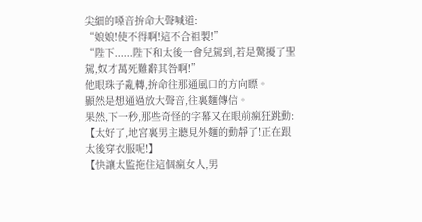尖細的嗓音拚命大聲喊道:
“娘娘!使不得啊!這不合祖製!”
“陛下......陛下和太後一會兒駕到,若是驚擾了聖駕,奴才萬死難辭其咎啊!”
他眼珠子亂轉,拚命往那通風口的方向瞟。
顯然是想通過放大聲音,往裏麵傳信。
果然,下一秒,那些奇怪的字幕又在眼前瘋狂跳動:
【太好了,地宮裏男主聽見外麵的動靜了!正在跟太後穿衣服呢!】
【快讓太監拖住這個瘋女人,男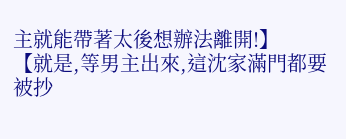主就能帶著太後想辦法離開!】
【就是,等男主出來,這沈家滿門都要被抄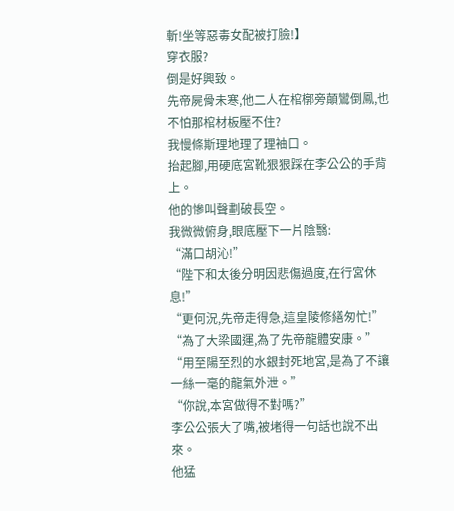斬!坐等惡毒女配被打臉!】
穿衣服?
倒是好興致。
先帝屍骨未寒,他二人在棺槨旁顛鸞倒鳳,也不怕那棺材板壓不住?
我慢條斯理地理了理袖口。
抬起腳,用硬底宮靴狠狠踩在李公公的手背上。
他的慘叫聲劃破長空。
我微微俯身,眼底壓下一片陰翳:
“滿口胡沁!”
“陛下和太後分明因悲傷過度,在行宮休息!”
“更何況,先帝走得急,這皇陵修繕匆忙!”
“為了大梁國運,為了先帝龍體安康。”
“用至陽至烈的水銀封死地宮,是為了不讓一絲一毫的龍氣外泄。”
“你說,本宮做得不對嗎?”
李公公張大了嘴,被堵得一句話也說不出來。
他猛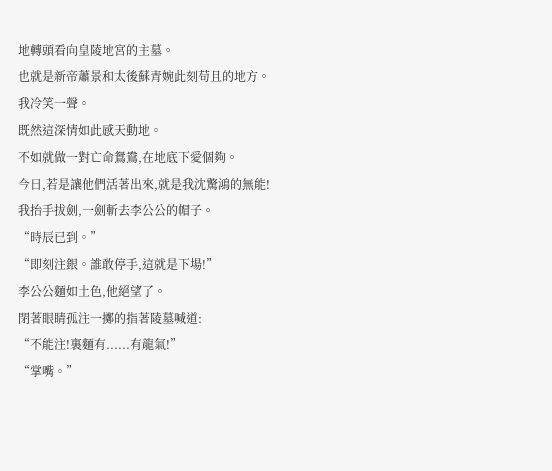地轉頭看向皇陵地宮的主墓。
也就是新帝蕭景和太後蘇青婉此刻苟且的地方。
我冷笑一聲。
既然這深情如此感天動地。
不如就做一對亡命鴛鴦,在地底下愛個夠。
今日,若是讓他們活著出來,就是我沈驚鴻的無能!
我抬手拔劍,一劍斬去李公公的帽子。
“時辰已到。”
“即刻注銀。誰敢停手,這就是下場!”
李公公麵如土色,他絕望了。
閉著眼睛孤注一擲的指著陵墓喊道:
“不能注!裏麵有......有龍氣!”
“掌嘴。”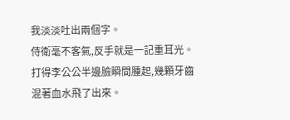我淡淡吐出兩個字。
侍衛毫不客氣,反手就是一記重耳光。
打得李公公半邊臉瞬間腫起,幾顆牙齒混著血水飛了出來。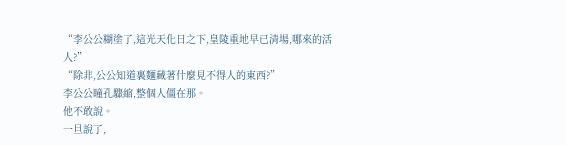“李公公糊塗了,這光天化日之下,皇陵重地早已清場,哪來的活人?”
“除非,公公知道裏麵藏著什麼見不得人的東西?”
李公公瞳孔驟縮,整個人僵在那。
他不敢說。
一旦說了,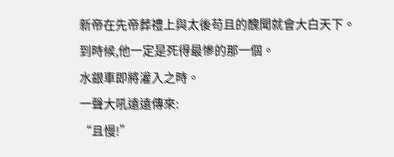新帝在先帝葬禮上與太後苟且的醜聞就會大白天下。
到時候,他一定是死得最慘的那一個。
水銀車即將灌入之時。
一聲大吼遠遠傳來:
“且慢!”